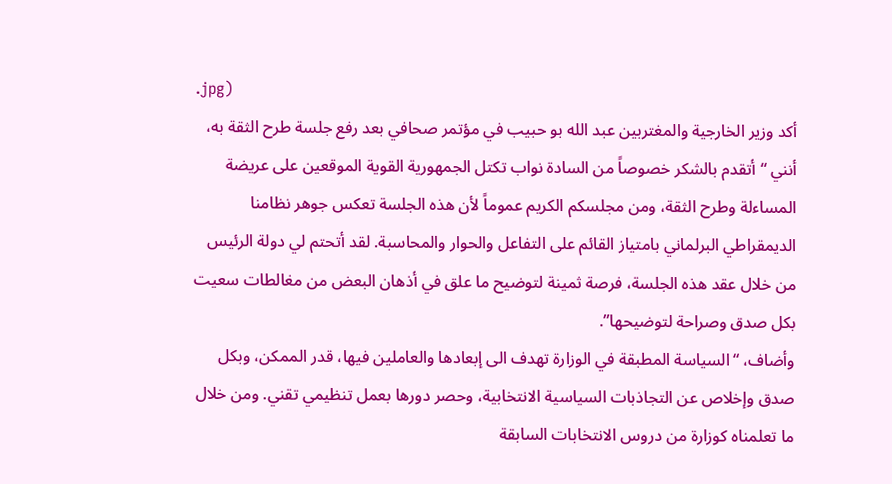.jpg)
أكد وزير الخارجية والمغتربين عبد الله بو حبيب في مؤتمر صحافي بعد رفع جلسة طرح الثقة به، أنني “أتقدم بالشكر خصوصاً من السادة نواب تكتل الجمهورية القوية الموقعين على عريضة المساءلة وطرح الثقة، ومن مجلسكم الكريم عموماً لأن هذه الجلسة تعكس جوهر نظامنا الديمقراطي البرلماني بامتياز القائم على التفاعل والحوار والمحاسبة. لقد أتحتم لي دولة الرئيس من خلال عقد هذه الجلسة، فرصة ثمينة لتوضيح ما علق في أذهان البعض من مغالطات سعيت بكل صدق وصراحة لتوضيحها”.
وأضاف، “السياسة المطبقة في الوزارة تهدف الى إبعادها والعاملين فيها، قدر الممكن، وبكل صدق وإخلاص عن التجاذبات السياسية الانتخابية، وحصر دورها بعمل تنظيمي تقني. ومن خلال ما تعلمناه كوزارة من دروس الانتخابات السابقة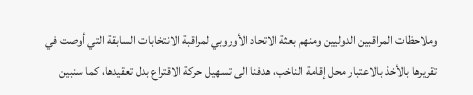وملاحظات المراقبين الدوليين ومنهم بعثة الاتحاد الأوروبي لمراقبة الانتخابات السابقة التي أوصت في تقريرها بالأخذ بالاعتبار محل إقامة الناخب، هدفنا الى تسهيل حركة الاقتراع بدل تعقيدها، كما سنبين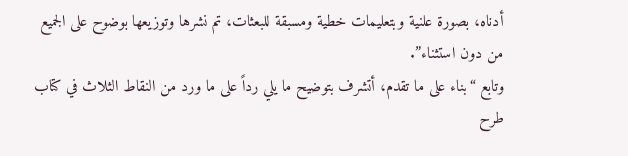أدناه، بصورة علنية وبتعليمات خطية ومسبقة للبعثات، تم نشرها وتوزيعها بوضوح على الجميع من دون استثناء”.
وتابع “بناء على ما تقدم، أتشرف بتوضيح ما يلي رداً على ما ورد من النقاط الثلاث في كتاب طرح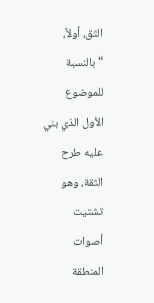الثق، أولاً، “بالنسبة للموضوع الأول الذي بني عليه طرح الثقة، وهو تشتيت أصوات المنطقة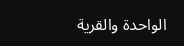الواحدة والقرية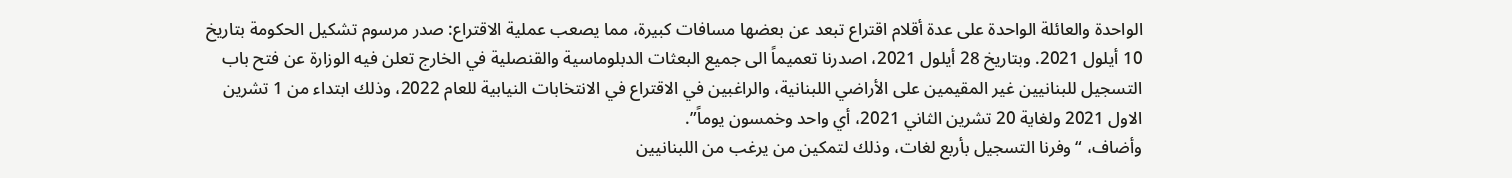الواحدة والعائلة الواحدة على عدة أقلام اقتراع تبعد عن بعضها مسافات كبيرة، مما يصعب عملية الاقتراع: صدر مرسوم تشكيل الحكومة بتاريخ 10 أيلول 2021. وبتاريخ 28 أيلول 2021، اصدرنا تعميماً الى جميع البعثات الدبلوماسية والقنصلية في الخارج تعلن فيه الوزارة عن فتح باب التسجيل للبنانيين غير المقيمين على الأراضي اللبنانية، والراغبين في الاقتراع في الانتخابات النيابية للعام 2022، وذلك ابتداء من 1 تشرين الاول 2021 ولغاية 20 تشرين الثاني 2021، أي واحد وخمسون يوماً”.
وأضاف، “وفرنا التسجيل بأربع لغات، وذلك لتمكين من يرغب من اللبنانيين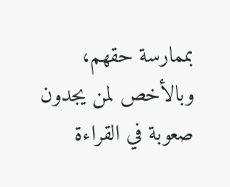بممارسة حقهم، وبالأخص لمن يجدون صعوبة في القراءة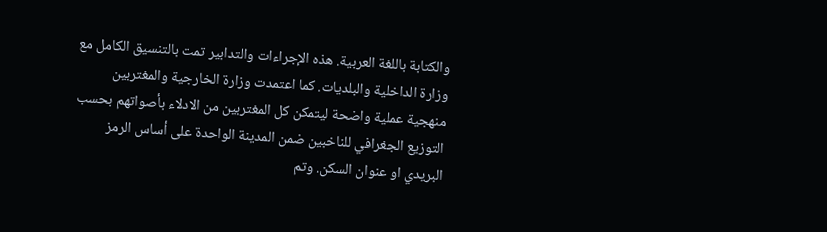والكتابة باللغة العربية. هذه الإجراءات والتدابير تمت بالتنسيق الكامل مع وزارة الداخلية والبلديات. كما اعتمدت وزارة الخارجية والمغتربين منهجية عملية واضحة ليتمكن كل المغتربين من الادلاء بأصواتهم بحسب التوزيع الجغرافي للناخبين ضمن المدينة الواحدة على أساس الرمز البريدي او عنوان السكن. وتم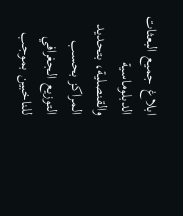ابلاغ جميع البعثات الدبلوماسية والقنصلية، بتحديد المراكز بحسب التوزيع الجغرافي للناخبين بموجب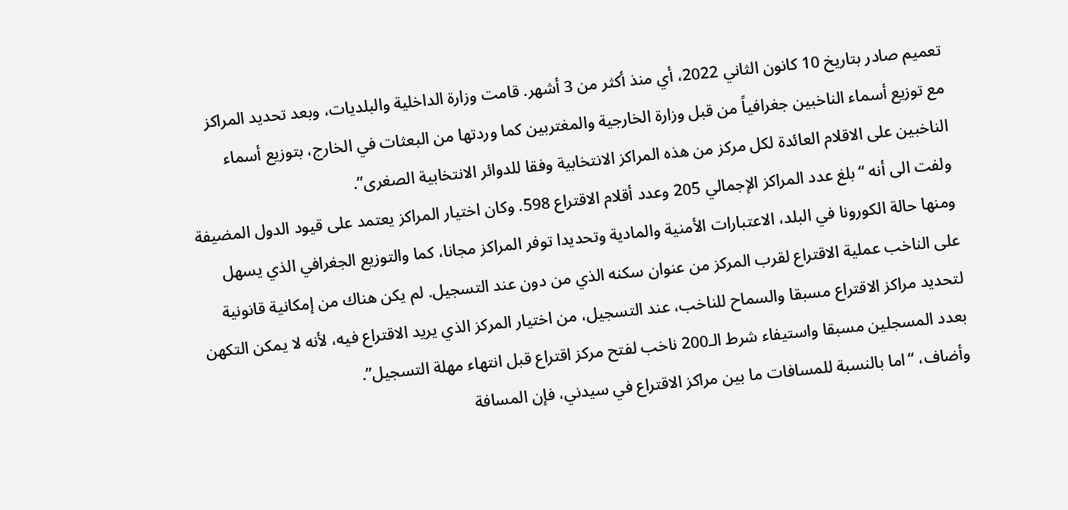تعميم صادر بتاريخ 10 كانون الثاني 2022، أي منذ أكثر من 3 أشهر. قامت وزارة الداخلية والبلديات، وبعد تحديد المراكز مع توزيع أسماء الناخبين جغرافياً من قبل وزارة الخارجية والمغتربين كما وردتها من البعثات في الخارج، بتوزيع أسماء الناخبين على الاقلام العائدة لكل مركز من هذه المراكز الانتخابية وفقا للدوائر الانتخابية الصغرى”.
ولفت الى أنه “بلغ عدد المراكز الإجمالي 205 وعدد أقلام الاقتراع 598. وكان اختيار المراكز يعتمد على قيود الدول المضيفة ومنها حالة الكورونا في البلد، الاعتبارات الأمنية والمادية وتحديدا توفر المراكز مجانا، كما والتوزيع الجغرافي الذي يسهل على الناخب عملية الاقتراع لقرب المركز من عنوان سكنه الذي من دون عند التسجيل. لم يكن هناك من إمكانية قانونية لتحديد مراكز الاقتراع مسبقا والسماح للناخب، عند التسجيل، من اختيار المركز الذي يريد الاقتراع فيه، لأنه لا يمكن التكهن بعدد المسجلين مسبقا واستيفاء شرط الـ200 ناخب لفتح مركز اقتراع قبل انتهاء مهلة التسجيل”.
وأضاف، “اما بالنسبة للمسافات ما بين مراكز الاقتراع في سيدني، فإن المسافة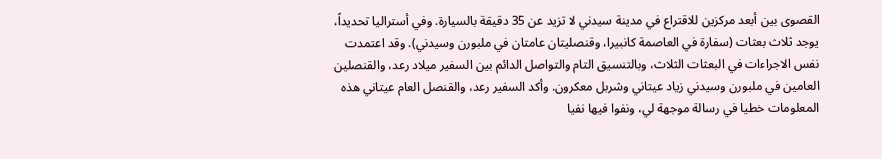القصوى بين أبعد مركزين للاقتراع في مدينة سيدني لا تزيد عن 35 دقيقة بالسيارة. وفي أستراليا تحديداً، يوجد ثلاث بعثات (سفارة في العاصمة كانبيرا، وقنصليتان عامتان في ملبورن وسيدني). وقد اعتمدت نفس الاجراءات في البعثات الثلاث، وبالتنسيق التام والتواصل الدائم بين السفير ميلاد رعد، والقنصلين العامين في ملبورن وسيدني زياد عيتاني وشربل معكرون. وأكد السفير رعد، والقنصل العام عيتاني هذه المعلومات خطيا في رسالة موجهة لي، ونفوا فيها نفيا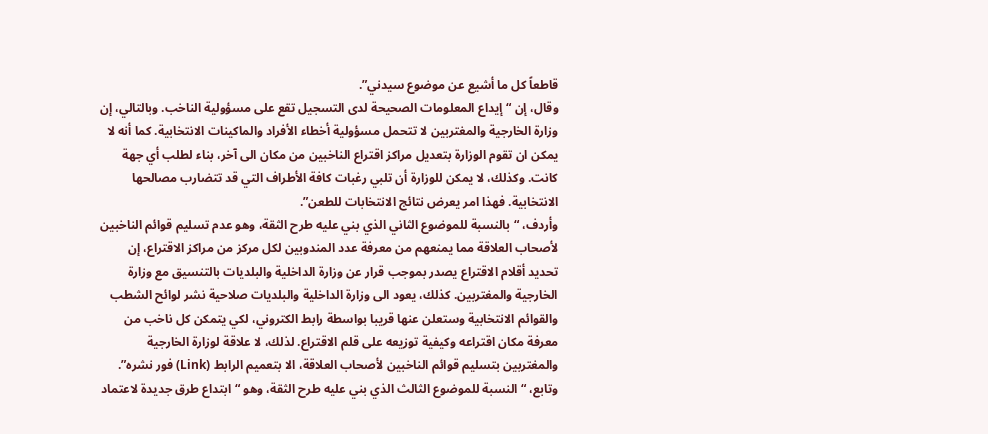قاطعاً كل ما أشيع عن موضوع سيدني”.
وقال، إن “إيداع المعلومات الصحيحة لدى التسجيل تقع على مسؤولية الناخب. وبالتالي، إن وزارة الخارجية والمغتربين لا تتحمل مسؤولية أخطاء الأفراد والماكينات الانتخابية. كما أنه لا يمكن ان تقوم الوزارة بتعديل مراكز اقتراع الناخبين من مكان الى آخر، بناء لطلب أي جهة كانت. وكذلك، لا يمكن للوزارة أن تلبي رغبات كافة الأطراف التي قد تتضارب مصالحها الانتخابية. فهذا امر يعرض نتائج الانتخابات للطعن”.
وأردف، “بالنسبة للموضوع الثاني الذي بني عليه طرح الثقة، وهو عدم تسليم قوائم الناخبين لأصحاب العلاقة مما يمنعهم من معرفة عدد المندوبين لكل مركز من مراكز الاقتراع، إن تحديد أقلام الاقتراع يصدر بموجب قرار عن وزارة الداخلية والبلديات بالتنسيق مع وزارة الخارجية والمغتربين. كذلك، يعود الى وزارة الداخلية والبلديات صلاحية نشر لوائح الشطب والقوائم الانتخابية وستعلن عنها قريبا بواسطة رابط الكتروني، لكي يتمكن كل ناخب من معرفة مكان اقتراعه وكيفية توزيعه على قلم الاقتراع. لذلك، لا علاقة لوزارة الخارجية والمغتربين بتسليم قوائم الناخبين لأصحاب العلاقة، الا بتعميم الرابط (Link) فور نشره”.
وتابع، “النسبة للموضوع الثالث الذي بني عليه طرح الثقة، وهو “ابتداع طرق جديدة لاعتماد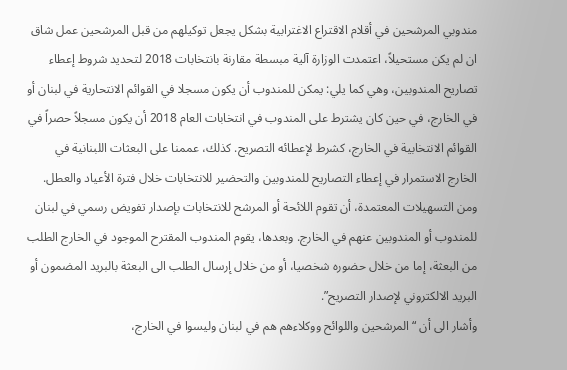مندوبي المرشحين في أقلام الاقتراع الاغترابية بشكل يجعل توكيلهم من قبل المرشحين عمل شاق ان لم يكن مستحيلاً، اعتمدت الوزارة آلية مبسطة مقارنة بانتخابات 2018 لتحديد شروط إعطاء تصاريح المندوبين، وهي كما يلي: يمكن للمندوب أن يكون مسجلا في القوائم الانتحارية في لبنان أو في الخارج، في حين كان يشترط على المندوب في انتخابات العام 2018 أن يكون مسجلاً حصراً في القوائم الانتخابية في الخارج، كشرط لإعطائه التصريح. كذلك، عممنا على البعثات اللبنانية في الخارج الاستمرار في إعطاء التصاريح للمندوبين والتحضير للانتخابات خلال فترة الأعياد والعطل. ومن التسهيلات المعتمدة، أن تقوم اللائحة أو المرشح للانتخابات بإصدار تفويض رسمي في لبنان للمندوب أو المندوبين عنهم في الخارج. وبعدها، يقوم المندوب المقترح الموجود في الخارج الطلب من البعثة، إما من خلال حضوره شخصيا، أو من خلال إرسال الطلب الى البعثة بالبريد المضمون أو البريد الالكتروني لإصدار التصريح”.
وأشار الى أن “المرشحين واللوائح ووكلاءهم هم في لبنان وليسوا في الخارج،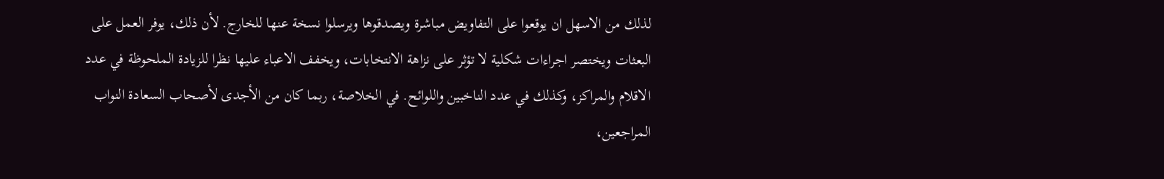لذلك من الاسهل ان يوقعوا على التفاويض مباشرة ويصدقوها ويرسلوا نسخة عنها للخارج. لأن ذلك، يوفر العمل على البعثات ويختصر اجراءات شكلية لا تؤثر على نزاهة الانتخابات، ويخفف الاعباء عليها نظرا للزيادة الملحوظة في عدد الاقلام والمراكز، وكذلك في عدد الناخبين واللوائح. في الخلاصة، ربما كان من الأجدى لأصحاب السعادة النواب المراجعين،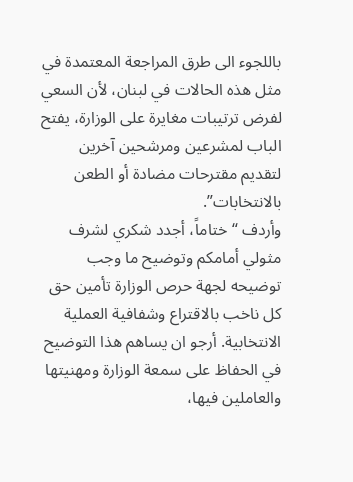باللجوء الى طرق المراجعة المعتمدة في مثل هذه الحالات في لبنان، لأن السعي لفرض ترتيبات مغايرة على الوزارة، يفتح الباب لمشرعين ومرشحين آخرين لتقديم مقترحات مضادة أو الطعن بالانتخابات”.
وأردف “ختاماً، أجدد شكري لشرف مثولي أمامكم وتوضيح ما وجب توضيحه لجهة حرص الوزارة تأمين حق كل ناخب بالاقتراع وشفافية العملية الانتخابية. أرجو ان يساهم هذا التوضيح في الحفاظ على سمعة الوزارة ومهنيتها والعاملين فيها،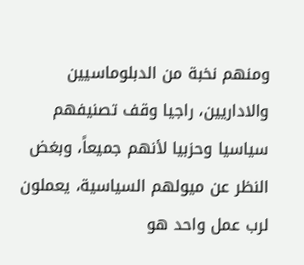ومنهم نخبة من الدبلوماسيين والاداريين، راجيا وقف تصنيفهم سياسيا وحزبيا لأنهم جميعاً، وبغض النظر عن ميولهم السياسية، يعملون لرب عمل واحد هو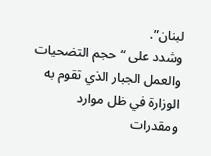لبنان”.
وشدد على “حجم التضحيات والعمل الجبار الذي تقوم به الوزارة في ظل موارد ومقدرات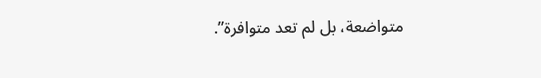متواضعة، بل لم تعد متوافرة”.